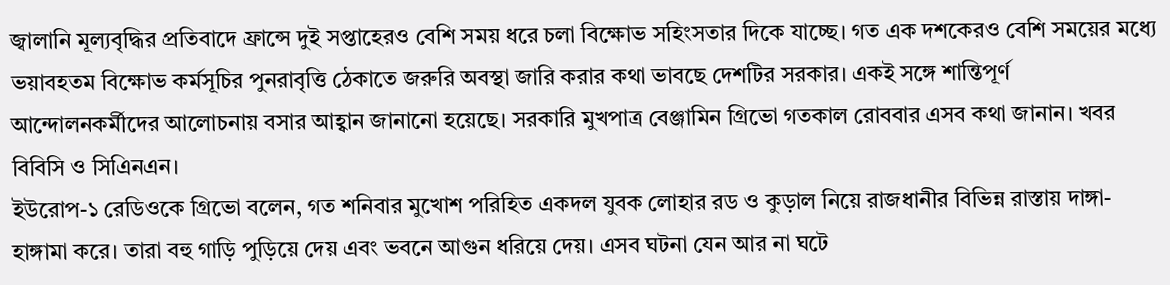জ্বালানি মূল্যবৃদ্ধির প্রতিবাদে ফ্রান্সে দুই সপ্তাহেরও বেশি সময় ধরে চলা বিক্ষোভ সহিংসতার দিকে যাচ্ছে। গত এক দশকেরও বেশি সময়ের মধ্যে ভয়াবহতম বিক্ষোভ কর্মসূচির পুনরাবৃত্তি ঠেকাতে জরুরি অবস্থা জারি করার কথা ভাবছে দেশটির সরকার। একই সঙ্গে শান্তিপূর্ণ আন্দোলনকর্মীদের আলোচনায় বসার আহ্বান জানানো হয়েছে। সরকারি মুখপাত্র বেঞ্জামিন গ্রিভো গতকাল রোববার এসব কথা জানান। খবর বিবিসি ও সিএিনএন।
ইউরোপ-১ রেডিওকে গ্রিভো বলেন, গত শনিবার মুখোশ পরিহিত একদল যুবক লোহার রড ও কুড়াল নিয়ে রাজধানীর বিভিন্ন রাস্তায় দাঙ্গা-হাঙ্গামা করে। তারা বহু গাড়ি পুড়িয়ে দেয় এবং ভবনে আগুন ধরিয়ে দেয়। এসব ঘটনা যেন আর না ঘটে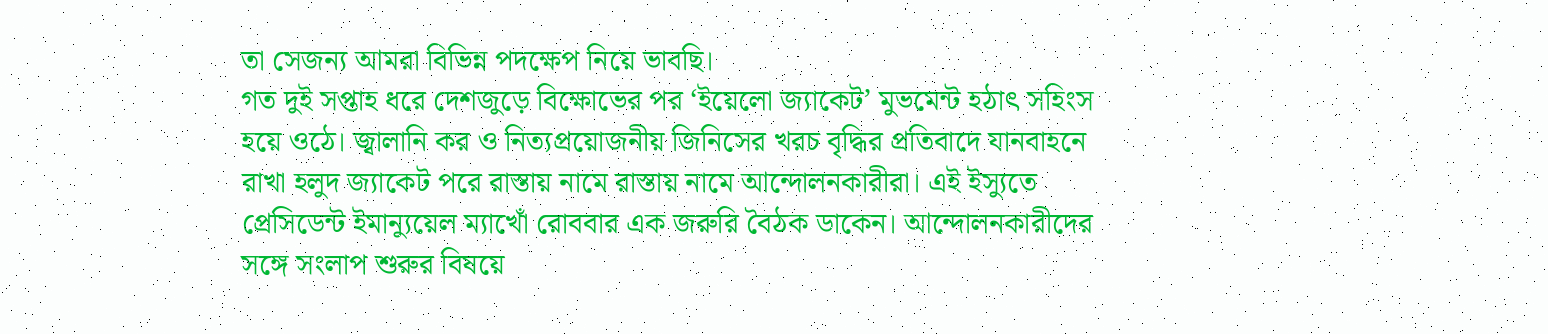তা সেজন্য আমরা বিভিন্ন পদক্ষেপ নিয়ে ভাবছি।
গত দুই সপ্তাহ ধরে দেশজুড়ে বিক্ষোভের পর ‘ইয়েলো জ্যাকেট’ মুভমেন্ট হঠাৎ সহিংস হয়ে ওঠে। জ্বালানি কর ও নিত্যপ্রয়োজনীয় জিনিসের খরচ বৃদ্ধির প্রতিবাদে যানবাহনে রাখা হলুদ জ্যাকেট পরে রাস্তায় নামে রাস্তায় নামে আন্দোলনকারীরা। এই ইস্যুতে প্রেসিডেন্ট ইমান্যুয়েল ম্যাখোঁ রোববার এক জরুরি বৈঠক ডাকেন। আন্দোলনকারীদের সঙ্গে সংলাপ শুরুর বিষয়ে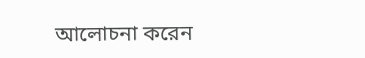আলোচনা করেন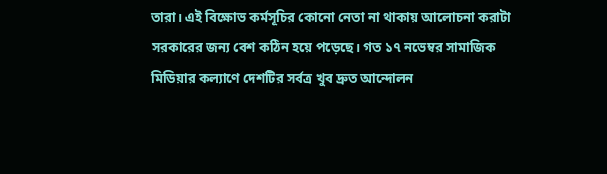তারা। এই বিক্ষোভ কর্মসূচির কোনো নেতা না থাকায় আলোচনা করাটা সরকারের জন্য বেশ কঠিন হয়ে পড়েছে। গত ১৭ নভেম্বর সামাজিক মিডিয়ার কল্যাণে দেশটির সর্বত্র খুব দ্রুত আন্দোলন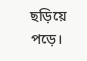ছড়িয়ে পড়ে।